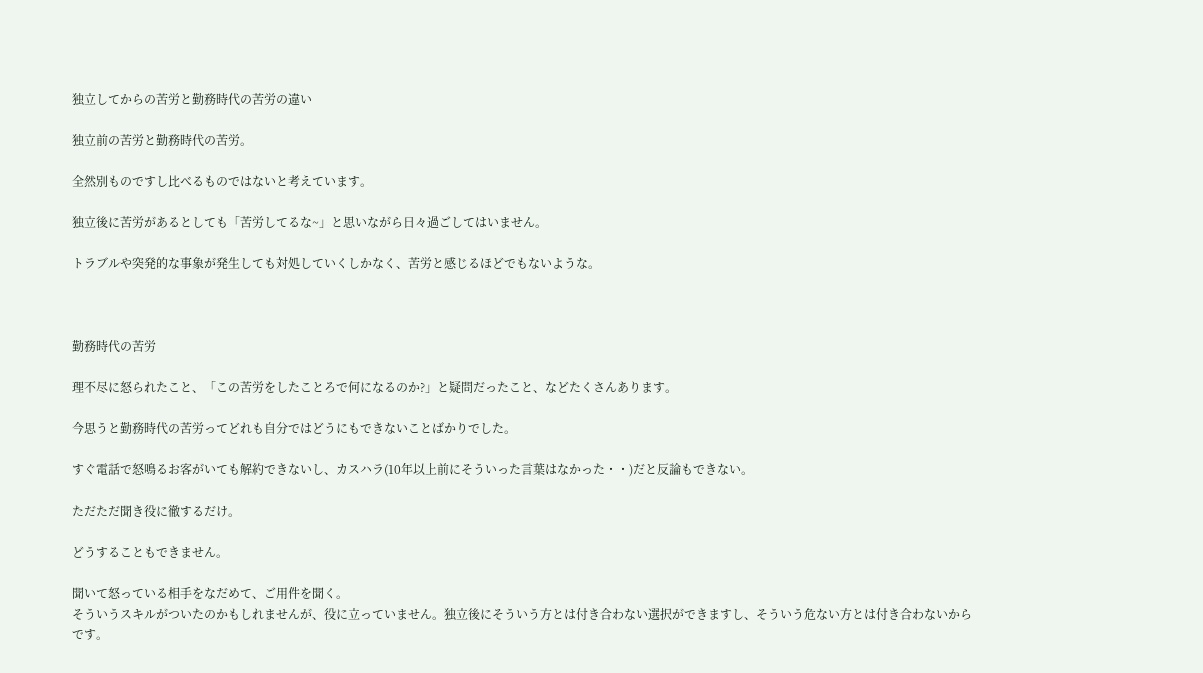独立してからの苦労と勤務時代の苦労の違い

独立前の苦労と勤務時代の苦労。

全然別ものですし比べるものではないと考えています。

独立後に苦労があるとしても「苦労してるな~」と思いながら日々過ごしてはいません。

トラブルや突発的な事象が発生しても対処していくしかなく、苦労と感じるほどでもないような。



勤務時代の苦労

理不尽に怒られたこと、「この苦労をしたことろで何になるのか?」と疑問だったこと、などたくさんあります。

今思うと勤務時代の苦労ってどれも自分ではどうにもできないことばかりでした。

すぐ電話で怒鳴るお客がいても解約できないし、カスハラ(10年以上前にそういった言葉はなかった・・)だと反論もできない。

ただただ聞き役に徹するだけ。

どうすることもできません。

聞いて怒っている相手をなだめて、ご用件を聞く。
そういうスキルがついたのかもしれませんが、役に立っていません。独立後にそういう方とは付き合わない選択ができますし、そういう危ない方とは付き合わないからです。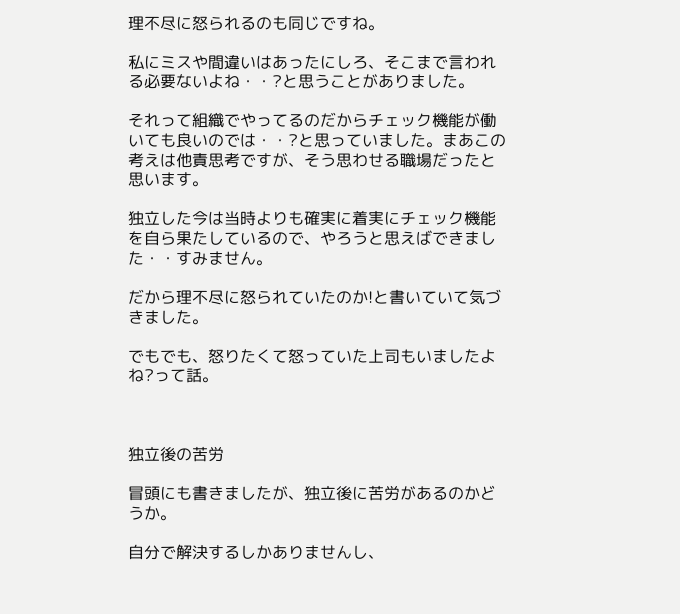理不尽に怒られるのも同じですね。

私にミスや間違いはあったにしろ、そこまで言われる必要ないよね・・?と思うことがありました。

それって組織でやってるのだからチェック機能が働いても良いのでは・・?と思っていました。まあこの考えは他責思考ですが、そう思わせる職場だったと思います。

独立した今は当時よりも確実に着実にチェック機能を自ら果たしているので、やろうと思えばできました・・すみません。

だから理不尽に怒られていたのか!と書いていて気づきました。

でもでも、怒りたくて怒っていた上司もいましたよね?って話。



独立後の苦労

冒頭にも書きましたが、独立後に苦労があるのかどうか。

自分で解決するしかありませんし、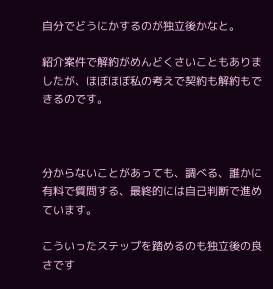自分でどうにかするのが独立後かなと。

紹介案件で解約がめんどくさいこともありましたが、ほぼほぼ私の考えで契約も解約もできるのです。



分からないことがあっても、調べる、誰かに有料で質問する、最終的には自己判断で進めています。

こういったステップを踏めるのも独立後の良さです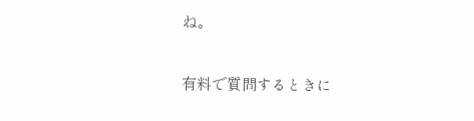ね。

有料で質問するときに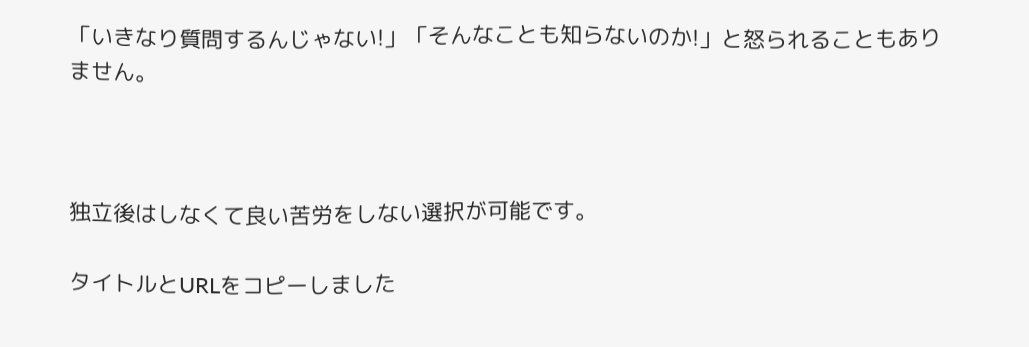「いきなり質問するんじゃない!」「そんなことも知らないのか!」と怒られることもありません。



独立後はしなくて良い苦労をしない選択が可能です。

タイトルとURLをコピーしました